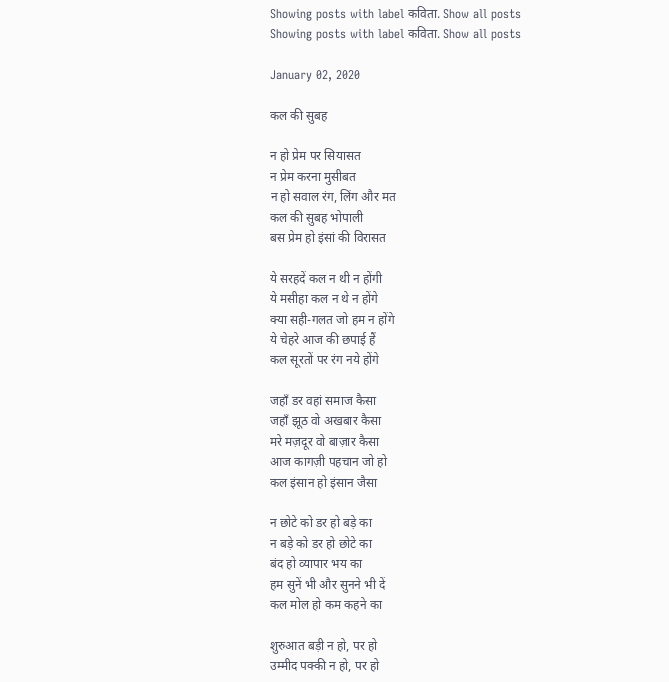Showing posts with label कविता. Show all posts
Showing posts with label कविता. Show all posts

January 02, 2020

कल की सुबह

न हो प्रेम पर सियासत
न प्रेम करना मुसीबत
न हो सवाल रंग, लिंग और मत
कल की सुबह भोपाली
बस प्रेम हो इंसां की विरासत

ये सरहदें कल न थी न होंगी
ये मसीहा कल न थे न होंगे
क्या सही-गलत जो हम न होंगे
ये चेहरे आज की छपाई हैं
कल सूरतों पर रंग नये होंगे

जहाँ डर वहां समाज कैसा
जहाँ झूठ वो अखबार कैसा
मरे मज़दूर वो बाज़ार कैसा
आज कागज़ी पहचान जो हो
कल इंसान हो इंसान जैसा

न छोटे को डर हो बड़े का
न बड़े को डर हो छोटे का
बंद हो व्यापार भय का
हम सुनें भी और सुनने भी दें
कल मोल हो कम कहने का

शुरुआत बड़ी न हो, पर हो
उम्मीद पक्की न हो, पर हो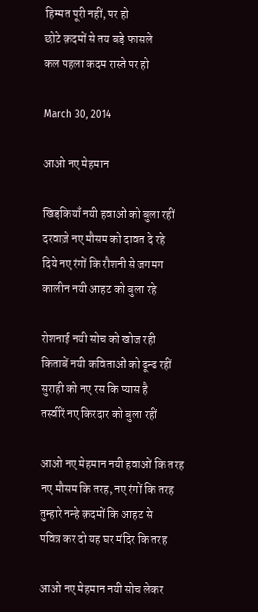हिम्मत पूरी नहीं, पर हो
छोटे क़दमों से तय बड़े फासले
कल पहला कदम रास्ते पर हो

March 30, 2014

आओ नए मेहमान

खिड़कियाँ नयी हवाओं को बुला रहीं
दरवाज़े नए मौसम को दावत दे रहे
दिये नए रंगों कि रौशनी से जगमग
कालीन नयी आहट को बुला रहे

रोशनाई नयी सोच को खोज रही
किताबें नयी कविताओं को ढून्ढ रहीं
सुराही को नए रस कि प्यास है
तस्वीरें नए किरदार को बुला रहीं

आओ नए मेहमान नयी हवाओं कि तरह
नए मौसम कि तरह, नए रंगों कि तरह
तुम्हारे नन्हे क़दमों कि आहट से
पवित्र कर दो यह घर मंदिर कि तरह

आओ नए मेहमान नयी सोच लेकर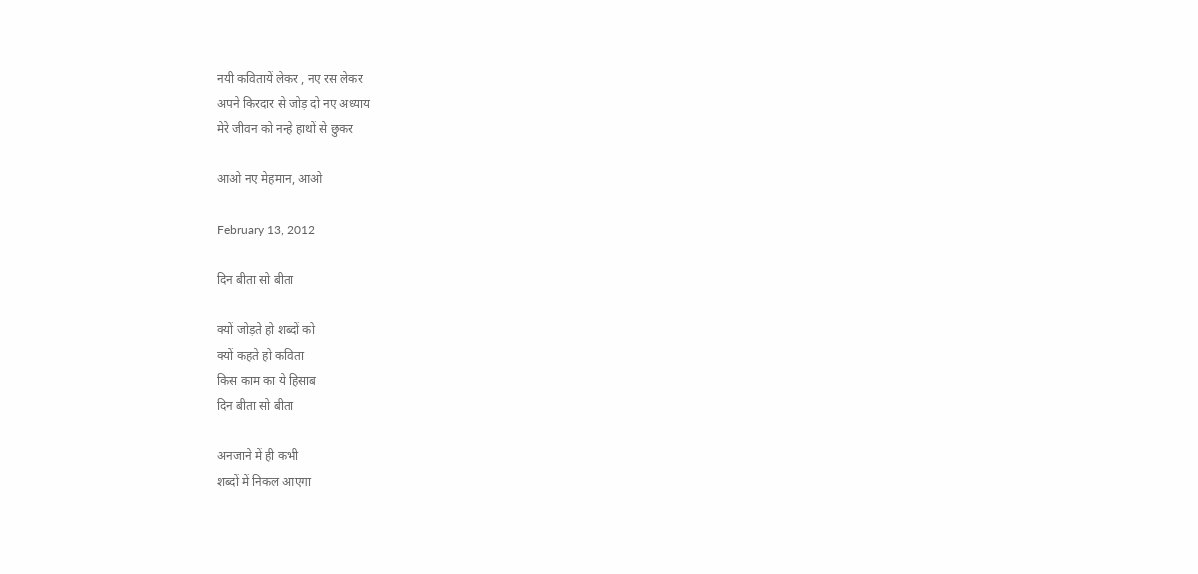नयी कवितायें लेकर , नए रस लेकर
अपने किरदार से जोड़ दो नए अध्याय
मेरे जीवन को नन्हे हाथों से छुकर

आओ नए मेहमान, आओ

February 13, 2012

दिन बीता सो बीता

क्यों जोड़ते हो शब्दों को
क्यों कहते हो कविता
किस काम का ये हिसाब
दिन बीता सो बीता

अनजाने में ही कभी
शब्दों में निकल आएगा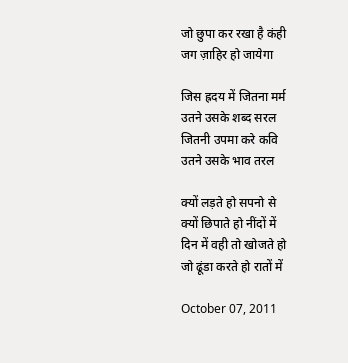जो छुपा कर रखा है कंही
जग ज़ाहिर हो जायेगा

जिस ह्रदय में जितना मर्म
उतने उसके शब्द सरल
जितनी उपमा करे कवि
उतने उसके भाव तरल

क्यों लड़ते हो सपनो से
क्यों छिपाते हो नींदों में
दिन में वही तो खोजते हो
जो ढूंडा करते हो रातों में

October 07, 2011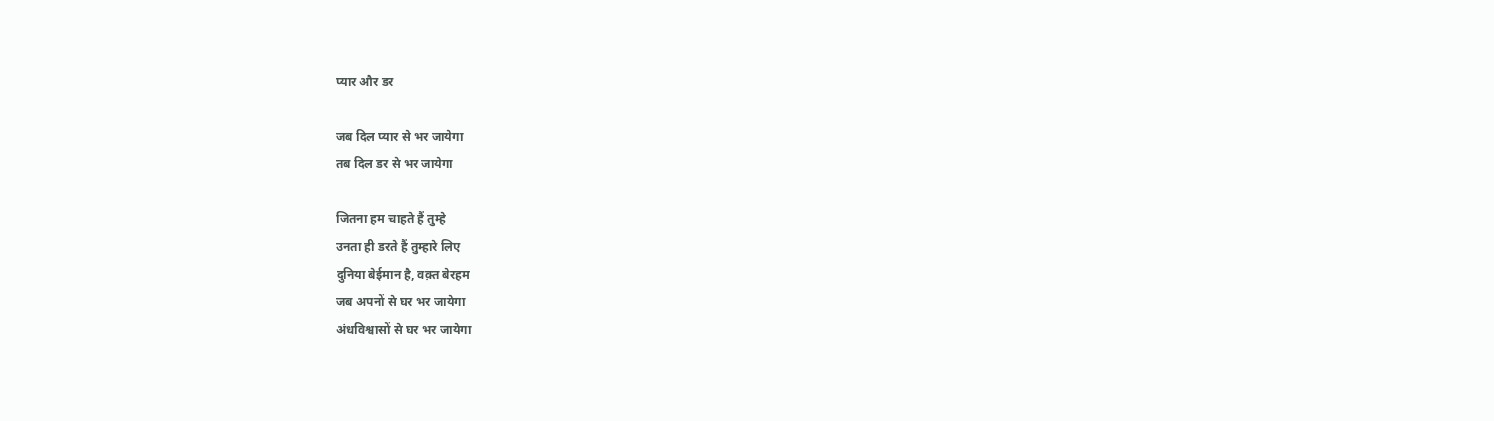प्यार और डर

जब दिल प्यार से भर जायेगा
तब दिल डर से भर जायेगा

जितना हम चाहते हैं तुम्हे
उनता ही डरते हैं तुम्हारे लिए
दुनिया बेईमान है, वक़्त बेरहम
जब अपनों से घर भर जायेगा
अंधविश्वासों से घर भर जायेगा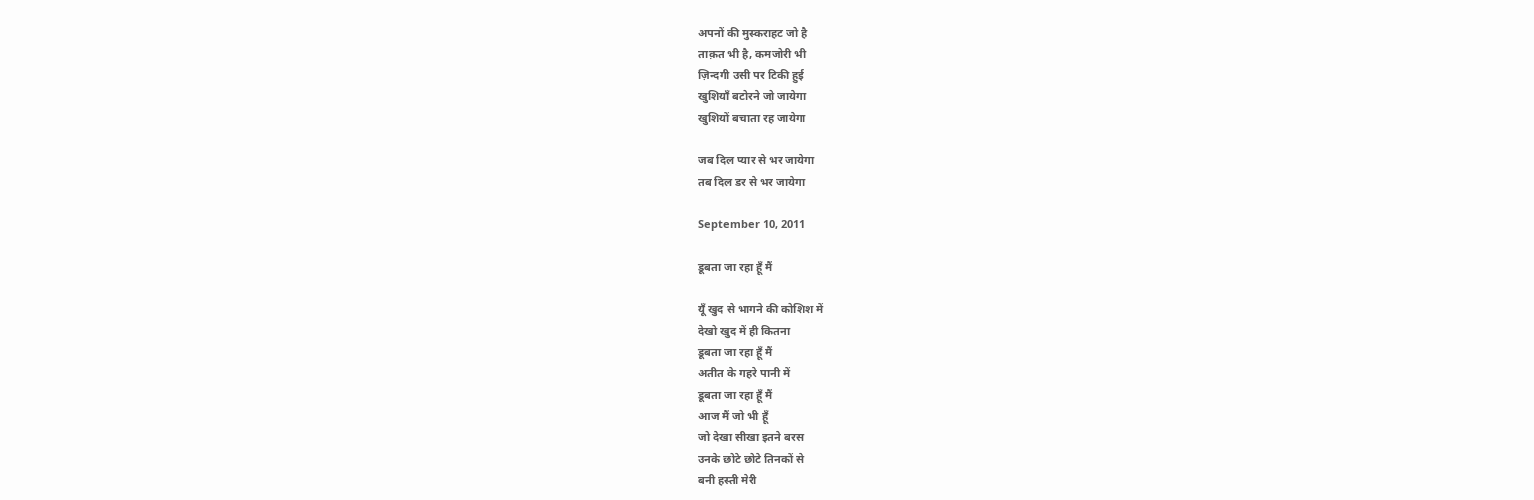अपनों की मुस्कराहट जो है
ताक़त भी है, कमजोरी भी
ज़िन्दगी उसी पर टिकी हुई
खुशियाँ बटोरने जो जायेगा
खुशियों बचाता रह जायेगा

जब दिल प्यार से भर जायेगा
तब दिल डर से भर जायेगा

September 10, 2011

डूबता जा रहा हूँ मैं

यूँ खुद से भागने की कोशिश में
देखो खुद में ही कितना
डूबता जा रहा हूँ मैं
अतीत के गहरे पानी में
डूबता जा रहा हूँ मैं
आज मैं जो भी हूँ
जो देखा सीखा इतने बरस
उनके छोटे छोटे तिनकों से
बनी हस्ती मेरी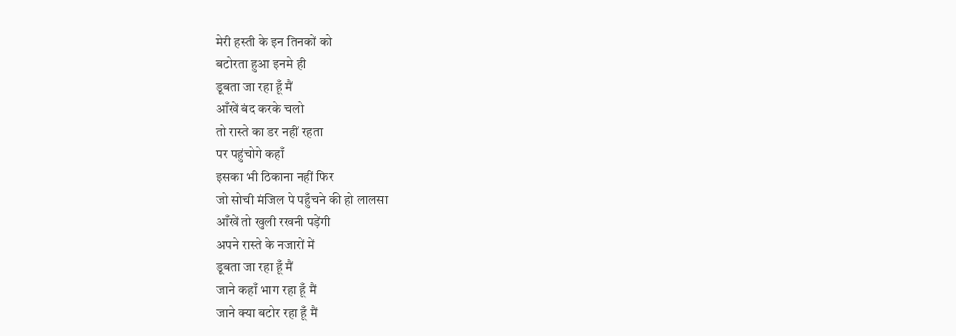मेरी हस्ती के इन तिनकों को
बटोरता हुआ इनमे ही
डूबता जा रहा हूँ मैं
आँखें बंद करके चलो
तो रास्ते का डर नहीं रहता
पर पहुंचोगे कहाँ
इसका भी ठिकाना नहीं फिर
जो सोची मंजिल पे पहुँचने की हो लालसा
आँखें तो खुली रखनी पड़ेंगी
अपने रास्ते के नजारों में
डूबता जा रहा हूँ मैं
जाने कहाँ भाग रहा हूँ मैं
जाने क्या बटोर रहा हूँ मैं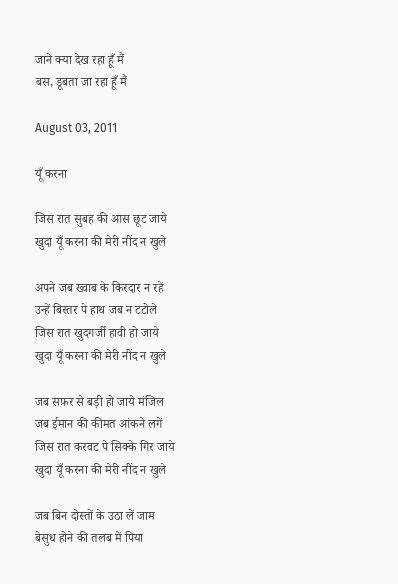जाने क्या देख रहा हूँ मैं
बस, डूबता जा रहा हूँ मैं

August 03, 2011

यूँ करना

जिस रात सुबह की आस छूट जाये
खुदा यूँ करना की मेरी नींद न खुले

अपने जब ख्वाब के किरदार न रहें
उन्हें बिस्तर पे हाथ जब न टटोले
जिस रात खुदगर्जी हावी हो जाये
खुदा यूँ करना की मेरी नींद न खुले

जब सफ़र से बड़ी हो जाये मंजिल
जब ईमान की कीमत आंकने लगें
जिस रात करवट पे सिक्के गिर जाये
खुदा यूँ करना की मेरी नींद न खुले

जब बिन दोस्तों के उठा लें जाम
बेसुध होने की तलब में पिया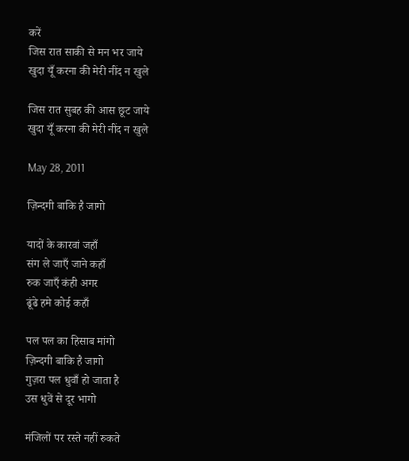करें
जिस रात साकी से मन भर जाये
खुदा यूँ करना की मेरी नींद न खुले

जिस रात सुबह की आस छूट जाये
खुदा यूँ करना की मेरी नींद न खुले

May 28, 2011

ज़िन्दगी बाकि है जागो

यादों के कारवां जहाँ
संग ले जाएँ जाने कहाँ
रुक जाएँ कंही अगर
ढूंढे हमे कोई कहाँ

पल पल का हिसाब मांगो
ज़िन्दगी बाकि है जागो
गुज़रा पल धुवाँ हो जाता है
उस धुवें से दूर भागो

मंजिलों पर रस्ते नहीं रुकते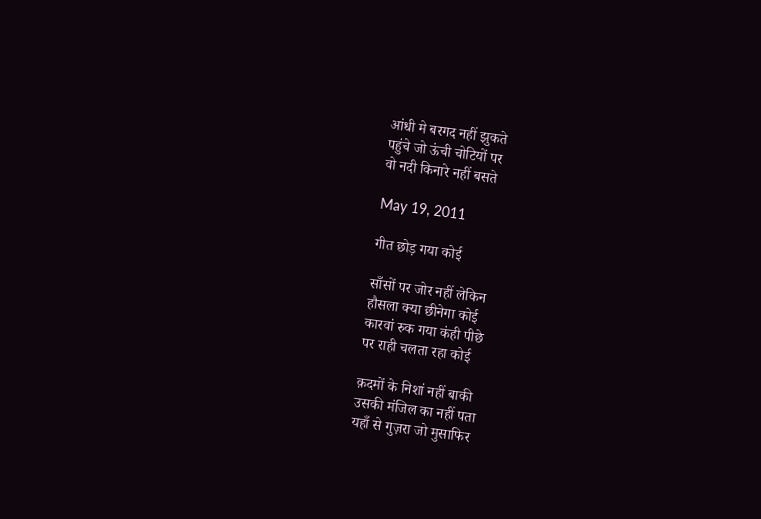आंधी मे बरगद नहीं झुकते
पहुंचे जो ऊंची चोटियों पर
वो नदी किनारे नहीं बसते

May 19, 2011

गीत छोड़ गया कोई

साँसों पर जोर नहीं लेकिन
हौसला क्या छीनेगा कोई
कारवां रुक गया कंही पीछे
पर राही चलता रहा कोई

क़दमों के निशां नहीं बाकी
उसकी मंजिल का नहीं पता
यहाँ से गुज़रा जो मुसाफिर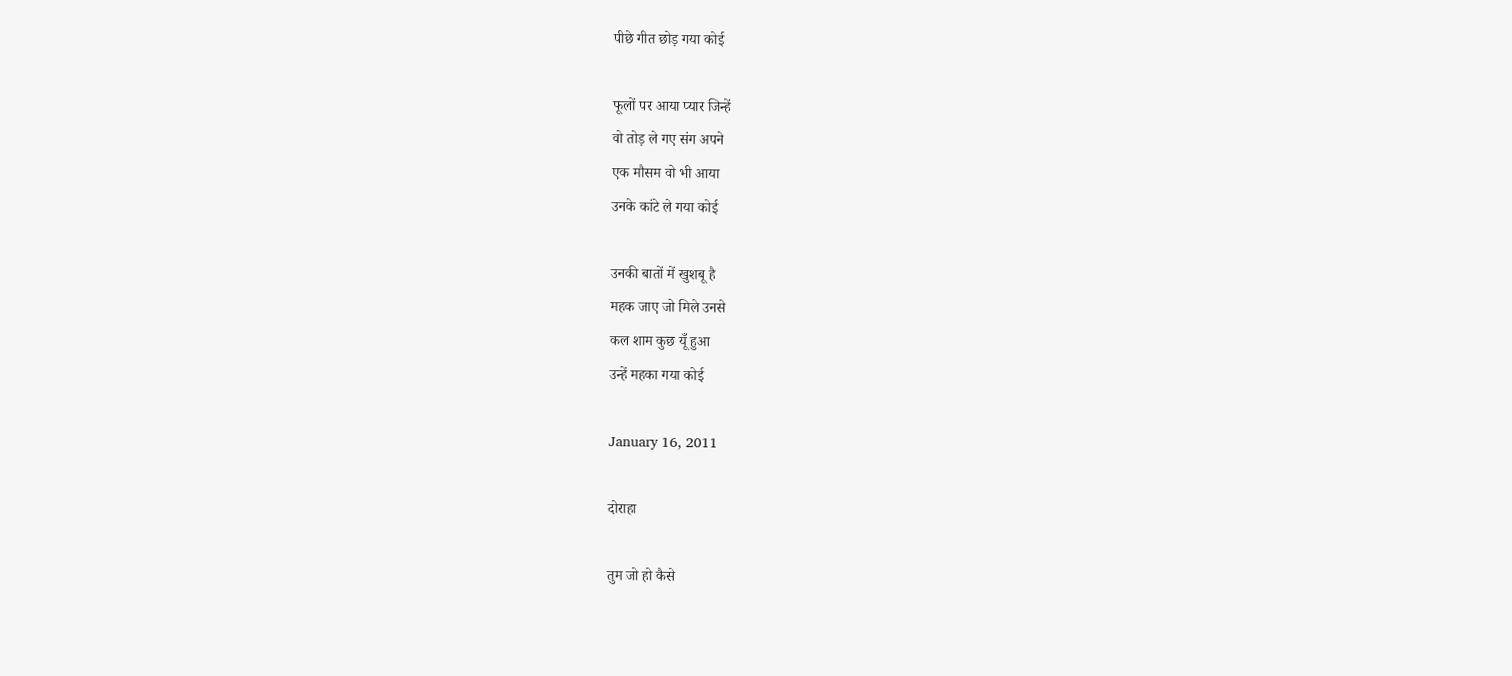पीछे गीत छोड़ गया कोई

फूलों पर आया प्यार जिन्हें
वो तोड़ ले गए संग अपने
एक मौसम वो भी आया
उनके कांटे ले गया कोई

उनकी बातों में खुशबू है
महक जाए जो मिले उनसे
कल शाम कुछ यूँ हुआ
उन्हें महका गया कोई

January 16, 2011

दोराहा

तुम जो हो कैसे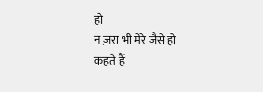हो
न ज़रा भी मेरे जैसे हो
कहते हैं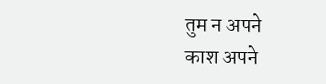तुम न अपने
काश अपने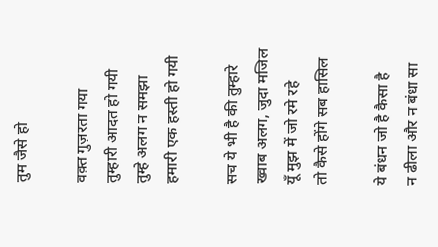तुम जैसे हो

वक़्त गुज़रता गया
तुम्हारी आदत हो गयी
तुम्हे अलग न समझा
हमारी एक हस्ती हो गयी

सच ये भी है की तुम्हारे
ख्वाब अलग, जुदा मजिल
यूँ मुझ में जो रमे रहे
तो कैसे होंगे सब हासिल

ये बंधन जो है कैसा है
न ढीला और न बंधा सा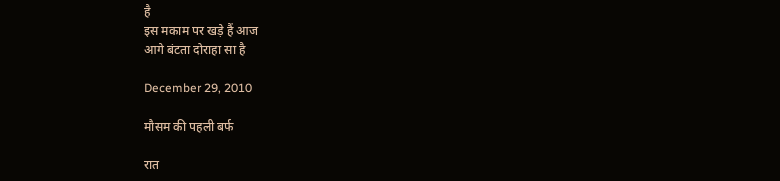है
इस मकाम पर खड़े हैं आज
आगे बंटता दोराहा सा है

December 29, 2010

मौसम की पहली बर्फ

रात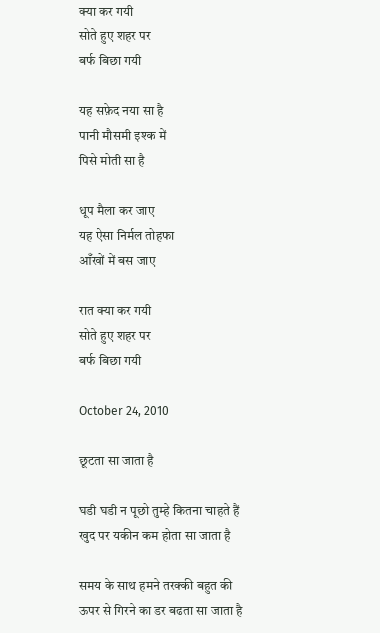क्या कर गयी
सोते हुए शहर पर
बर्फ बिछा गयी

यह सफ़ेद नया सा है
पानी मौसमी इश्क में
पिसे मोती सा है

धूप मैला कर जाए
यह ऐसा निर्मल तोहफा
आँखों में बस जाए

रात क्या कर गयी
सोते हुए शहर पर
बर्फ बिछा गयी

October 24, 2010

छूटता सा जाता है

घडी घडी न पूछो तुम्हे कितना चाहते हैं
खुद पर यकीन कम होता सा जाता है

समय के साथ हमने तरक्की बहुत की
ऊपर से गिरने का डर बढता सा जाता है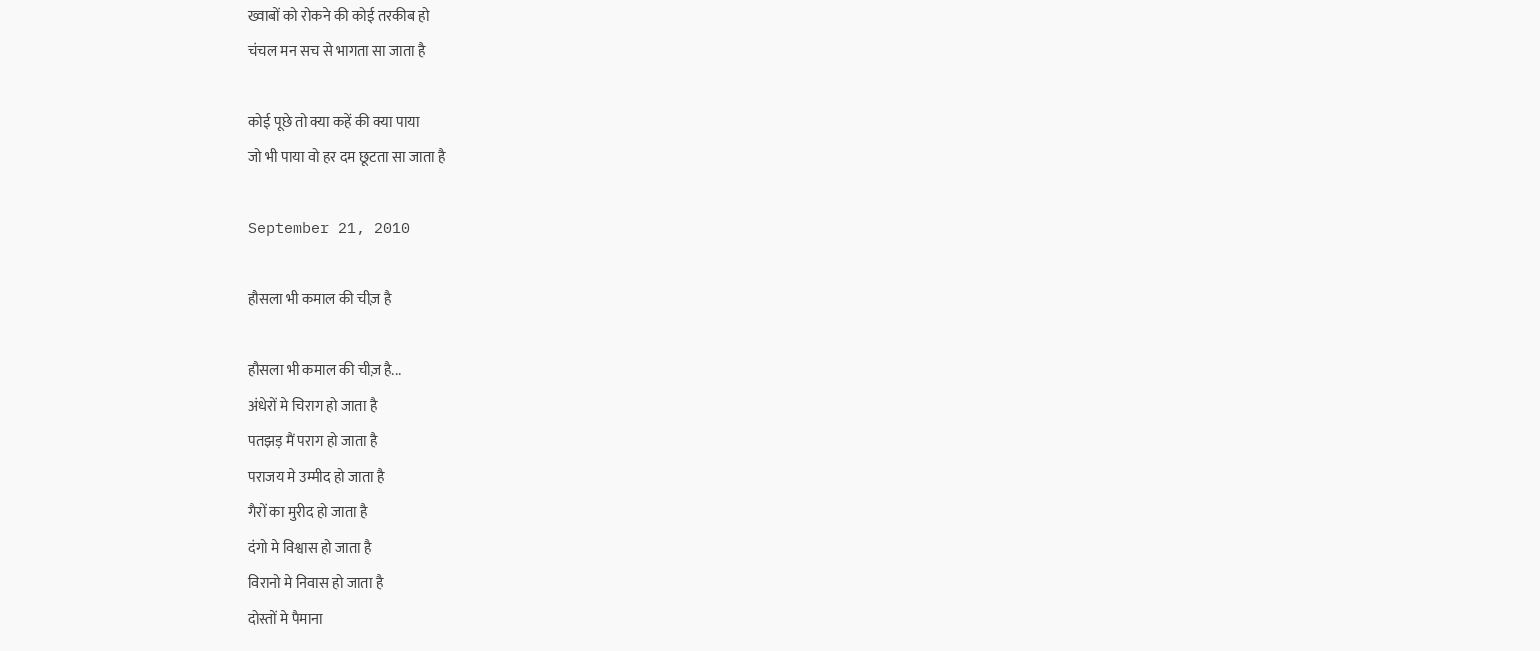ख्वाबों को रोकने की कोई तरकीब हो
चंचल मन सच से भागता सा जाता है

कोई पूछे तो क्या कहें की क्या पाया
जो भी पाया वो हर दम छूटता सा जाता है

September 21, 2010

हौसला भी कमाल की चीज़ है

हौसला भी कमाल की चीज़ है...
अंधेरों मे चिराग हो जाता है
पतझड़ मैं पराग हो जाता है
पराजय मे उम्मीद हो जाता है
गैरों का मुरीद हो जाता है
दंगो मे विश्वास हो जाता है
विरानो मे निवास हो जाता है
दोस्तों मे पैमाना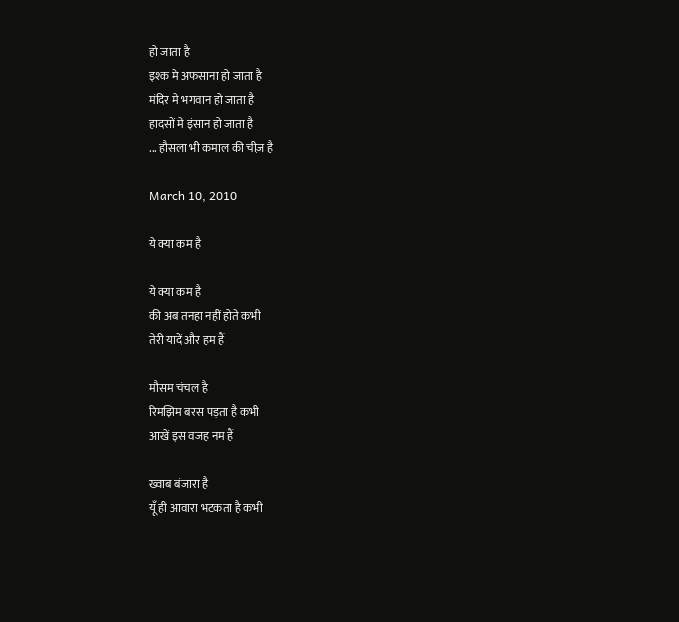हो जाता है
इश्क मे अफसाना हो जाता है
मंदिर मे भगवान हो जाता है
हादसों मे इंसान हो जाता है
... हौसला भी कमाल की चीज़ है

March 10, 2010

ये क्या कम है

ये क्या कम है
की अब तनहा नहीं होते कभी
तेरी यादें और हम हैं

मौसम चंचल है
रिमझिम बरस पड़ता है कभी
आखें इस वजह नम हैं

ख्वाब बंजारा है
यूँ ही आवारा भटकता है कभी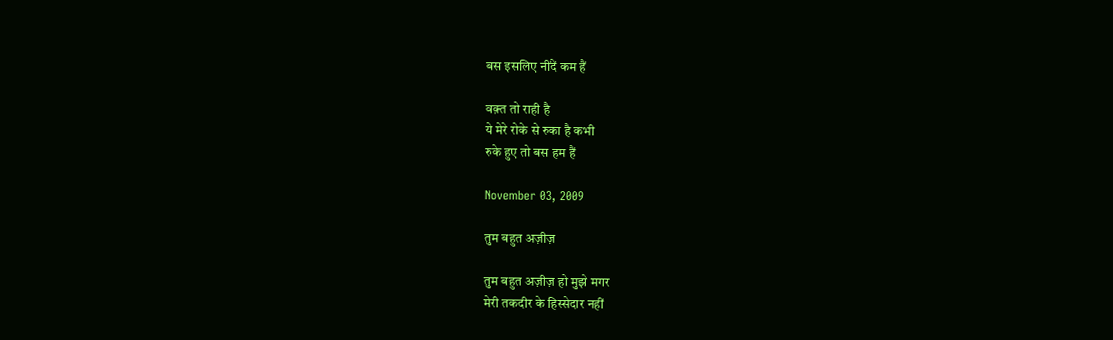बस इसलिए नींदें कम हैं

वक़्त तो राही है
ये मेरे रोके से रुका है कभी
रुके हुए तो बस हम हैं

November 03, 2009

तुम बहुत अज़ीज़

तुम बहुत अज़ीज़ हो मुझे मगर
मेरी तकदीर के हिस्सेदार नहीं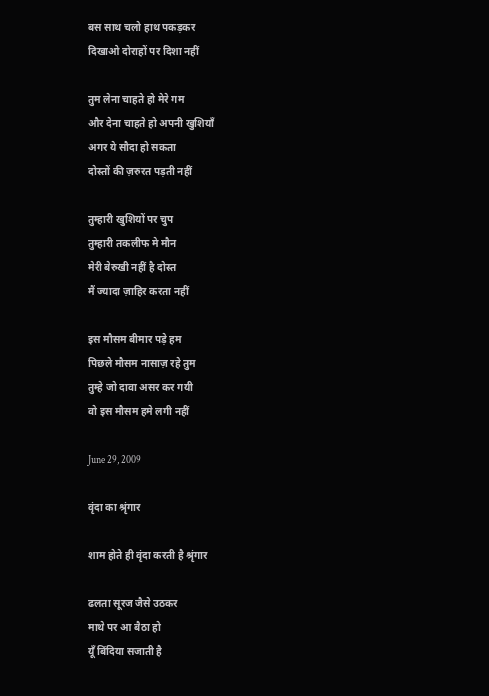बस साथ चलो हाथ पकड़कर
दिखाओ दोराहों पर दिशा नहीं

तुम लेना चाहते हो मेरे गम
और देना चाहते हो अपनी खुशियाँ
अगर ये सौदा हो सकता
दोस्तों की ज़रुरत पड़ती नहीं

तुम्हारी खुशियों पर चुप
तुम्हारी तकलीफ मे मौन
मेरी बेरुखी नहीं है दोस्त
मैं ज्यादा ज़ाहिर करता नहीं

इस मौसम बीमार पड़े हम
पिछले मौसम नासाज़ रहे तुम
तुम्हे जो दावा असर कर गयी
वो इस मौसम हमे लगी नहीं

June 29, 2009

वृंदा का श्रृंगार

शाम होते ही वृंदा करती है श्रृंगार

ढलता सूरज जैसे उठकर
माथे पर आ बैठा हो
यूँ बिंदिया सजाती है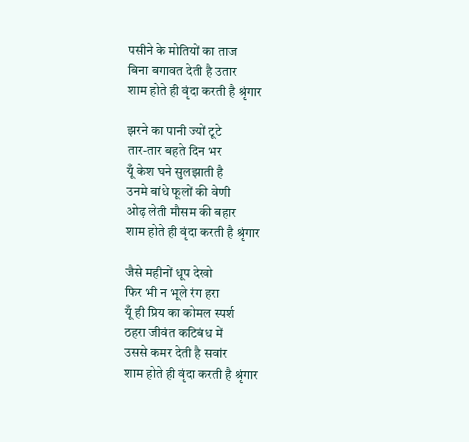पसीने के मोतियों का ताज
बिना बगावत देती है उतार
शाम होते ही वृंदा करती है श्रृंगार

झरने का पानी ज्यों टूटे
तार-तार बहते दिन भर
यूँ केश घने सुलझाती है
उनमे बांधे फूलों की वेणी
ओढ़ लेती मौसम की बहार
शाम होते ही वृंदा करती है श्रृंगार

जैसे महीनों धूप देखो
फिर भी न भूले रंग हरा
यूँ ही प्रिय का कोमल स्पर्श
ठहरा जीवंत कटिबंध में
उससे कमर देती है सवांर
शाम होते ही वृंदा करती है श्रृंगार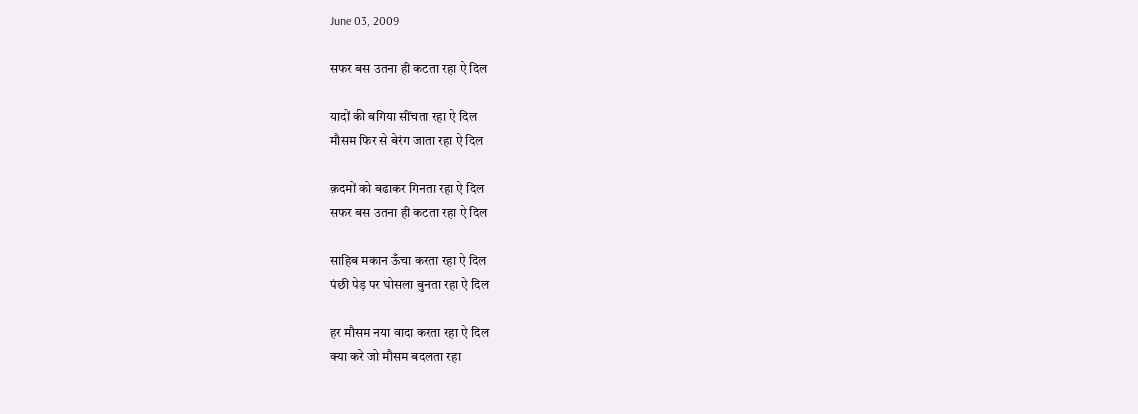June 03, 2009

सफर बस उतना ही कटता रहा ऐ दिल

यादों की बगिया सींचता रहा ऐ दिल
मौसम फिर से बेरंग जाता रहा ऐ दिल

क़दमों को बढाकर गिनता रहा ऐ दिल
सफर बस उतना ही कटता रहा ऐ दिल

साहिब मकान ऊँचा करता रहा ऐ दिल
पंछी पेड़ पर घोसला बुनता रहा ऐ दिल

हर मौसम नया वादा करता रहा ऐ दिल
क्या करे जो मौसम बदलता रहा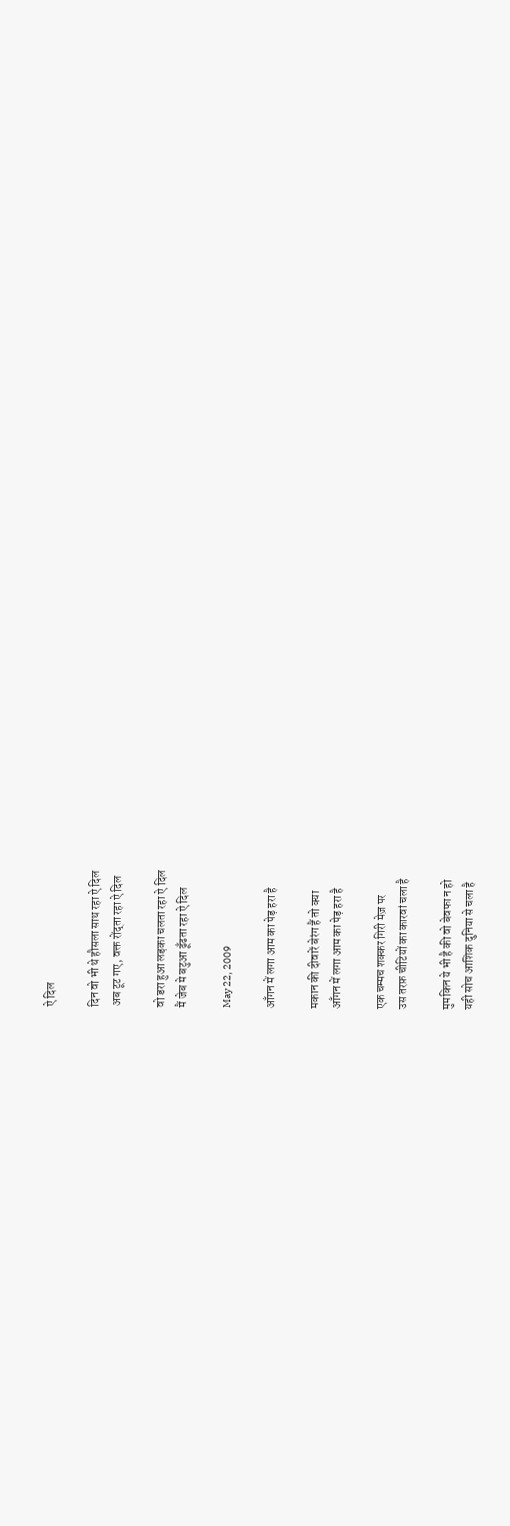ऐ दिल

दिन वो भी थे हौसला साथ रहा ऐ दिल
अब टूट गए, वक्त रोंद्ता रहा ऐ दिल

वो डरा हुआ लड़का चलता रहा ऐ दिल
मैं जेब मे बटुआ ढूँढता रहा ऐ दिल

May 22, 2009

आँगन में लगा आम का पेड़ हरा है

मकान की दीवारें बेरंग हैं तो क्या
आँगन में लगा आम का पेड़ हरा है

एक चम्मच शक्कर गिरी मेज़ पर
उस तरफ़ चीटियों का कारवां चला है

मुमकिन ये भी है की वो बेवफा न हो
यही सोच आशिक दुनिया से चला है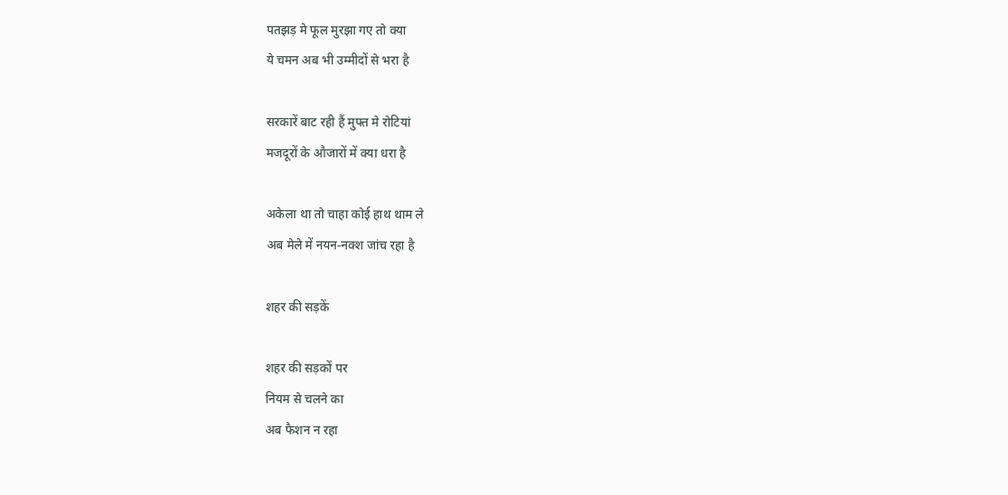पतझड़ मे फूल मुरझा गए तो क्या
ये चमन अब भी उम्मीदों से भरा है

सरकारें बाट रही हैं मुफ्त मे रोटियां
मजदूरों के औजारों में क्या धरा है

अकेला था तो चाहा कोई हाथ थाम ले
अब मेले में नयन-नक्श जांच रहा है

शहर की सड़कें

शहर की सड़कों पर
नियम से चलने का
अब फैशन न रहा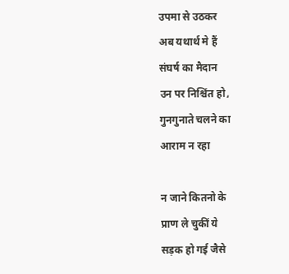उपमा से उठकर
अब यथार्थ मे हैं
संघर्ष का मैदान
उन पर निश्चिंत हो,
गुनगुनाते चलने का
आराम न रहा

न जाने कितनो के
प्राण ले चुकीं ये
सड़क हो गई जैसे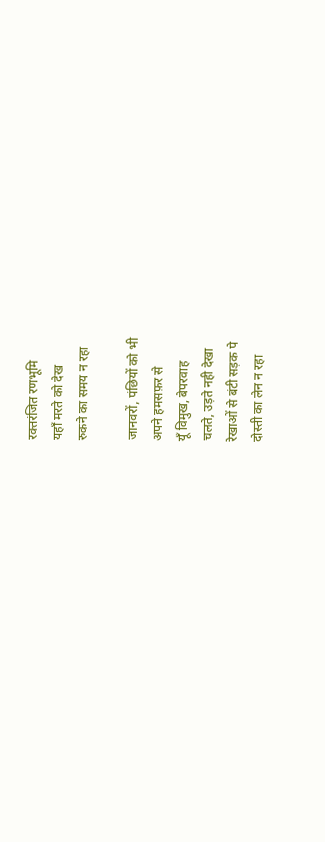रक्तरंजित रणभूमि
यहाँ मरते को देख
रुकने का समय न रहा

जानवरों, पंछियों को भी
अपने हमसफ़र से
यूँ विमुख, बेपरवाह
चलते, उड़ते नही देखा
रेखाओं से बंटी सड़क पे
दोस्ती का लेन न रहा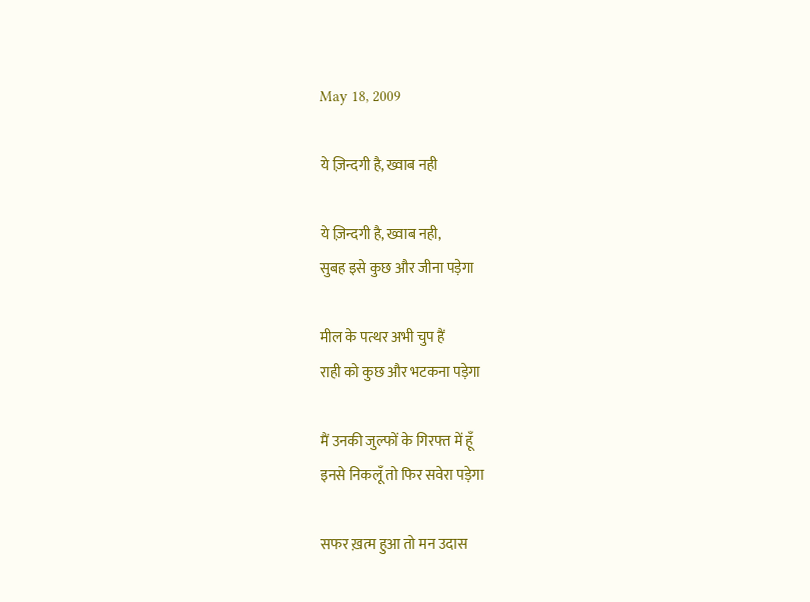May 18, 2009

ये ज़िन्दगी है, ख्वाब नही

ये ज़िन्दगी है, ख्वाब नही,
सुबह इसे कुछ और जीना पड़ेगा

मील के पत्थर अभी चुप हैं
राही को कुछ और भटकना पड़ेगा

मैं उनकी जुल्फों के गिरफ्त में हूँ
इनसे निकलूँ तो फिर सवेरा पड़ेगा

सफर ख़त्म हुआ तो मन उदास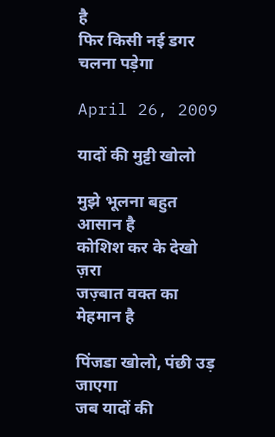है
फिर किसी नई डगर चलना पड़ेगा

April 26, 2009

यादों की मुट्टी खोलो

मुझे भूलना बहुत आसान है
कोशिश कर के देखो ज़रा
जज़्बात वक्त का मेहमान है

पिंजडा खोलो, पंछी उड़ जाएगा
जब यादों की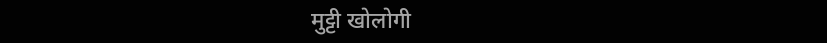मुट्टी खोलोगी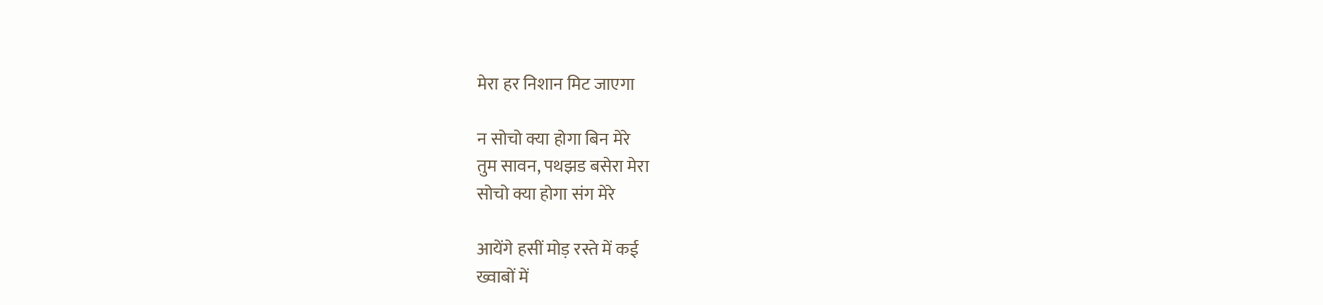मेरा हर निशान मिट जाएगा

न सोचो क्या होगा बिन मेरे
तुम सावन, पथझड बसेरा मेरा
सोचो क्या होगा संग मेरे

आयेंगे हसीं मोड़ रस्ते में कई
ख्वाबों में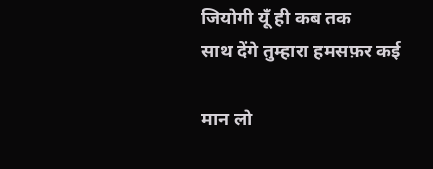जियोगी यूँ ही कब तक
साथ देंगे तुम्हारा हमसफ़र कई

मान लो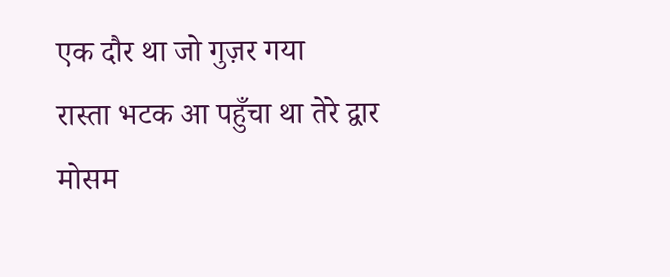एक दौर था जो गुज़र गया
रास्ता भटक आ पहुँचा था तेरे द्वार
मोसम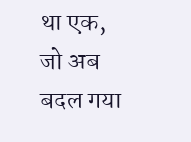था एक, जो अब बदल गया